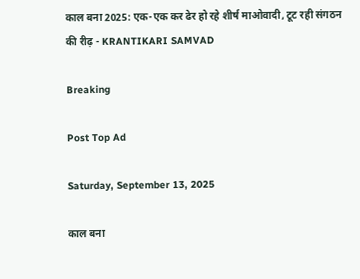काल बना 2025: एक-एक कर ढेर हो रहे शीर्ष माओवादी, टूट रही संगठन की रीढ़ - KRANTIKARI SAMVAD

Breaking

Post Top Ad

Saturday, September 13, 2025

काल बना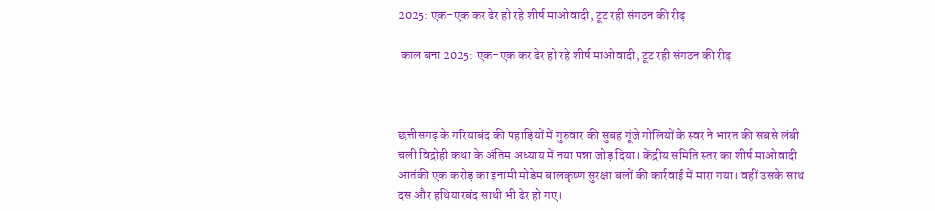2025: एक-एक कर ढेर हो रहे शीर्ष माओवादी, टूट रही संगठन की रीढ़

 काल बना 2025: एक-एक कर ढेर हो रहे शीर्ष माओवादी, टूट रही संगठन की रीढ़



छत्तीसगढ़ के गरियाबंद की पहाड़ियों में गुरुवार की सुबह गूंजे गोलियों के स्वर ने भारत की सबसे लंबी चली विद्रोही कथा के अंतिम अध्याय में नया पन्ना जोड़ दिया। केंद्रीय समिति स्तर का शीर्ष माओवादी आतंकी एक करोड़ का इनामी मोडेम बालकृष्ण सुरक्षा बलों की कार्रवाई में मारा गया। वहीं उसके साथ दस और हथियारबंद साथी भी ढेर हो गए।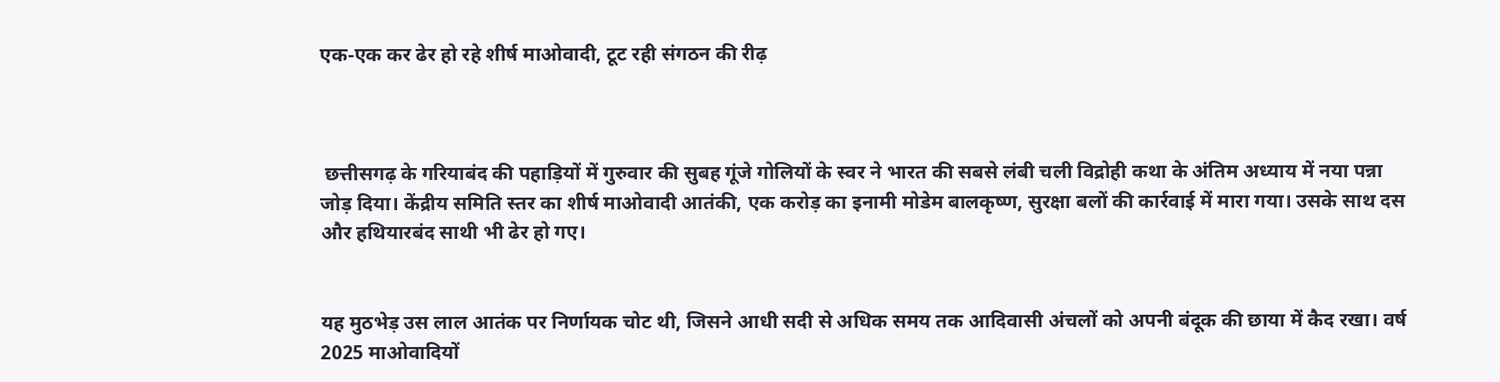एक-एक कर ढेर हो रहे शीर्ष माओवादी, टूट रही संगठन की रीढ़



 छत्तीसगढ़ के गरियाबंद की पहाड़ियों में गुरुवार की सुबह गूंजे गोलियों के स्वर ने भारत की सबसे लंबी चली विद्रोही कथा के अंतिम अध्याय में नया पन्ना जोड़ दिया। केंद्रीय समिति स्तर का शीर्ष माओवादी आतंकी, एक करोड़ का इनामी मोडेम बालकृष्ण, सुरक्षा बलों की कार्रवाई में मारा गया। उसके साथ दस और हथियारबंद साथी भी ढेर हो गए।


यह मुठभेड़ उस लाल आतंक पर निर्णायक चोट थी, जिसने आधी सदी से अधिक समय तक आदिवासी अंचलों को अपनी बंदूक की छाया में कैद रखा। वर्ष 2025 माओवादियों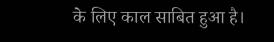के लिए काल साबित हुआ है।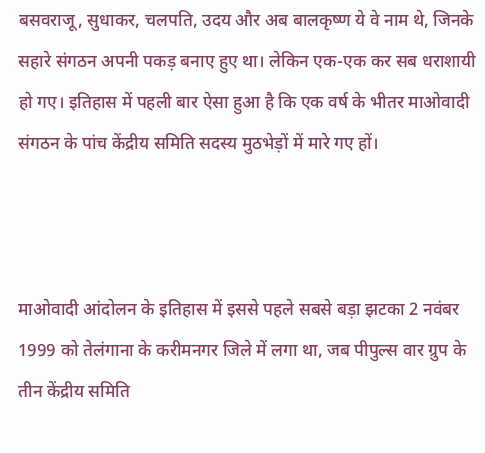बसवराजू, सुधाकर, चलपति, उदय और अब बालकृष्ण ये वे नाम थे, जिनके सहारे संगठन अपनी पकड़ बनाए हुए था। लेकिन एक-एक कर सब धराशायी हो गए। इतिहास में पहली बार ऐसा हुआ है कि एक वर्ष के भीतर माओवादी संगठन के पांच केंद्रीय समिति सदस्य मुठभेड़ों में मारे गए हों।



माओवादी आंदोलन के इतिहास में इससे पहले सबसे बड़ा झटका 2 नवंबर 1999 को तेलंगाना के करीमनगर जिले में लगा था, जब पीपुल्स वार ग्रुप के तीन केंद्रीय समिति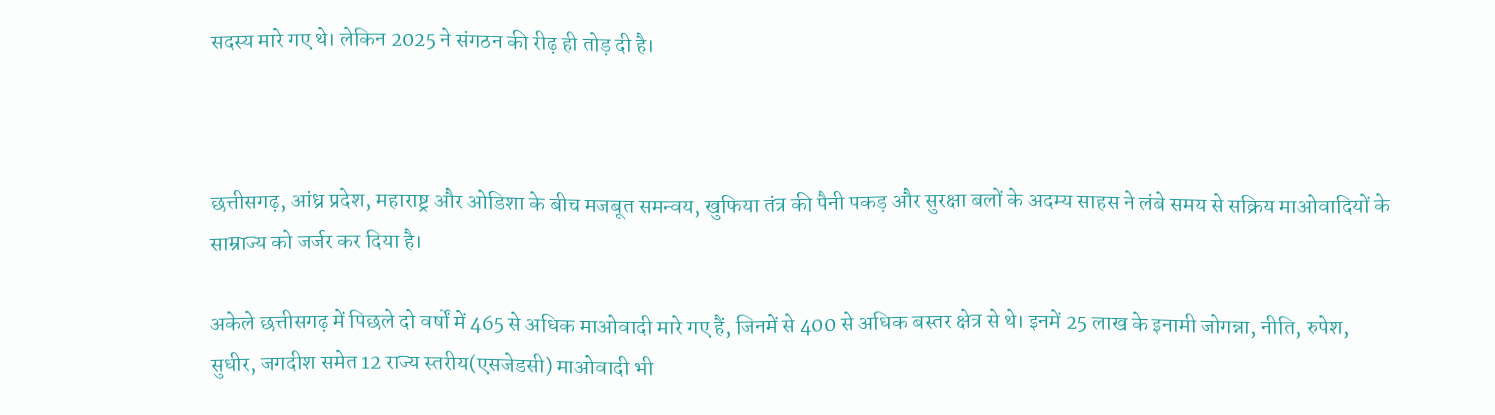सदस्य मारे गए थे। लेकिन 2025 ने संगठन की रीढ़ ही तोड़ दी है।



छत्तीसगढ़, आंध्र प्रदेश, महाराष्ट्र और ओडिशा के बीच मजबूत समन्वय, खुफिया तंत्र की पैनी पकड़ और सुरक्षा बलों के अदम्य साहस ने लंबे समय से सक्रिय माओवादियों के साम्राज्य को जर्जर कर दिया है।

अकेले छत्तीसगढ़ में पिछले दो वर्षों में 465 से अधिक माओवादी मारे गए हैं, जिनमें से 400 से अधिक बस्तर क्षेत्र से थे। इनमें 25 लाख के इनामी जोगन्ना, नीति, रुपेश, सुधीर, जगदीश समेत 12 राज्य स्तरीय(एसजेडसी) माओवादी भी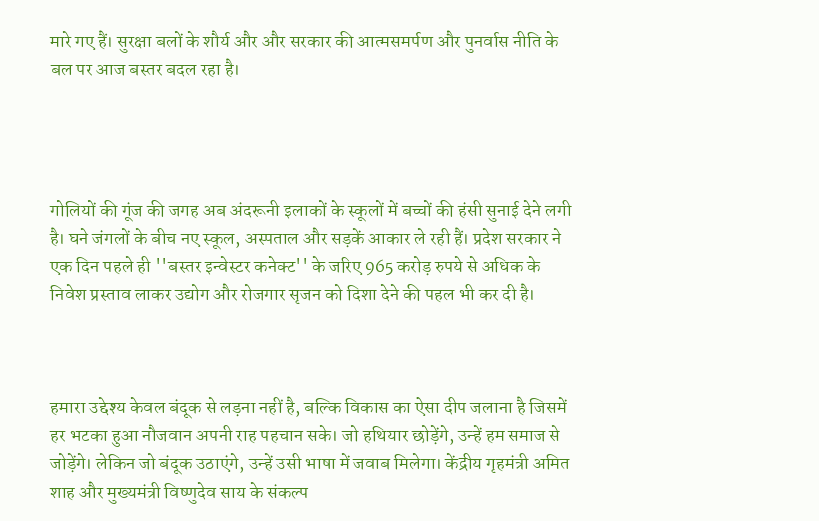मारे गए हैं। सुरक्षा बलों के शौर्य और और सरकार की आत्मसमर्पण और पुनर्वास नीति के बल पर आज बस्तर बदल रहा है।




गोलियों की गूंज की जगह अब अंदरूनी इलाकों के स्कूलों में बच्चों की हंसी सुनाई देने लगी है। घने जंगलों के बीच नए स्कूल, अस्पताल और सड़कें आकार ले रही हैं। प्रदेश सरकार ने एक दिन पहले ही ''बस्तर इन्वेस्टर कनेक्ट'' के जरिए 965 करोड़ रुपये से अधिक के निवेश प्रस्ताव लाकर उद्योग और रोजगार सृजन को दिशा देने की पहल भी कर दी है।



हमारा उद्देश्य केवल बंदूक से लड़ना नहीं है, बल्कि विकास का ऐसा दीप जलाना है जिसमें हर भटका हुआ नौजवान अपनी राह पहचान सके। जो हथियार छोड़ेंगे, उन्हें हम समाज से जोड़ेंगे। लेकिन जो बंदूक उठाएंगे, उन्हें उसी भाषा में जवाब मिलेगा। केंद्रीय गृहमंत्री अमित शाह और मुख्यमंत्री विष्णुदेव साय के संकल्प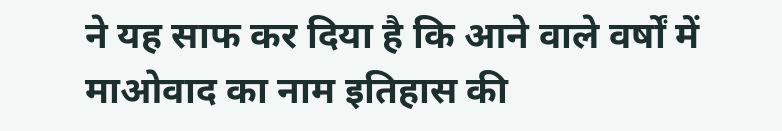ने यह साफ कर दिया है कि आने वाले वर्षों में माओवाद का नाम इतिहास की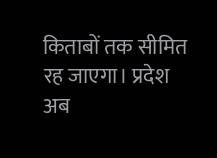किताबों तक सीमित रह जाएगा। प्रदेश अब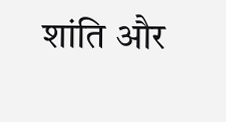शांति और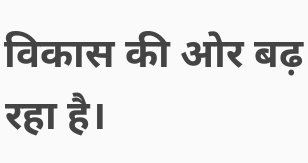विकास की ओर बढ़ रहा है।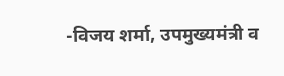-विजय शर्मा, उपमुख्यमंत्री व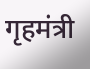गृहमंत्री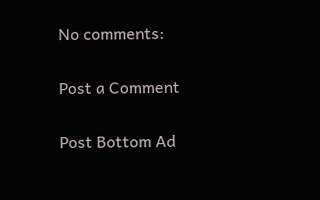No comments:

Post a Comment

Post Bottom Ad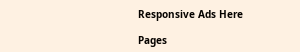Responsive Ads Here

Pages